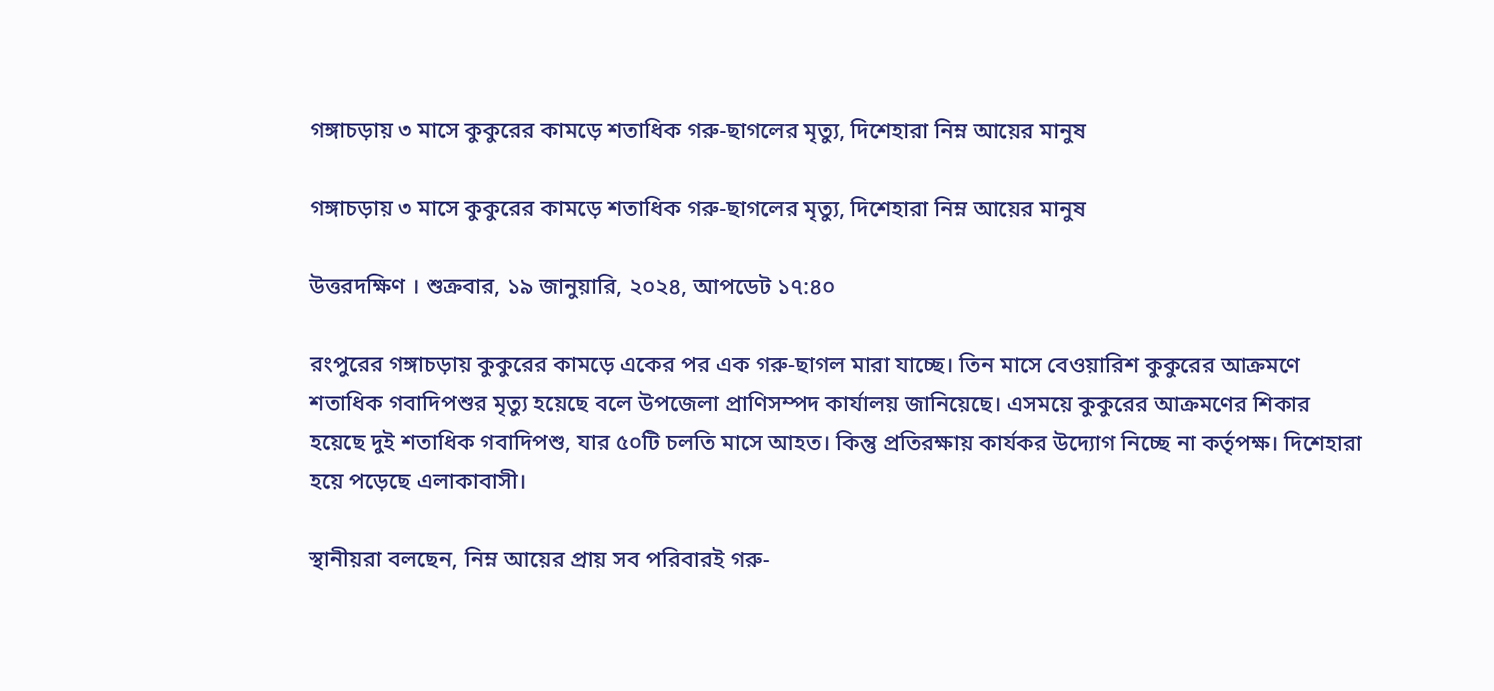গঙ্গাচড়ায় ৩ মাসে কুকুরের কামড়ে শতাধিক গরু-ছাগলের মৃত্যু, দিশেহারা নিম্ন আয়ের মানুষ

গঙ্গাচড়ায় ৩ মাসে কুকুরের কামড়ে শতাধিক গরু-ছাগলের মৃত্যু, দিশেহারা নিম্ন আয়ের মানুষ

উত্তরদক্ষিণ । শুক্রবার, ১৯ জানুয়ারি, ২০২৪, আপডেট ১৭:৪০

রংপুরের গঙ্গাচড়ায় কুকুরের কামড়ে একের পর এক গরু-ছাগল মারা যাচ্ছে। তিন মাসে বেওয়ারিশ কুকুরের আক্রমণে শতাধিক গবাদিপশুর মৃত্যু হয়েছে বলে উপজেলা প্রাণিসম্পদ কার্যালয় জানিয়েছে। এসময়ে কুকুরের আক্রমণের শিকার হয়েছে দুই শতাধিক গবাদিপশু, যার ৫০টি চলতি মাসে আহত। কিন্তু প্রতিরক্ষায় কার্যকর উদ্যোগ নিচ্ছে না কর্তৃপক্ষ। দিশেহারা হয়ে পড়েছে এলাকাবাসী।

স্থানীয়রা বলছেন, নিম্ন আয়ের প্রায় সব পরিবারই গরু-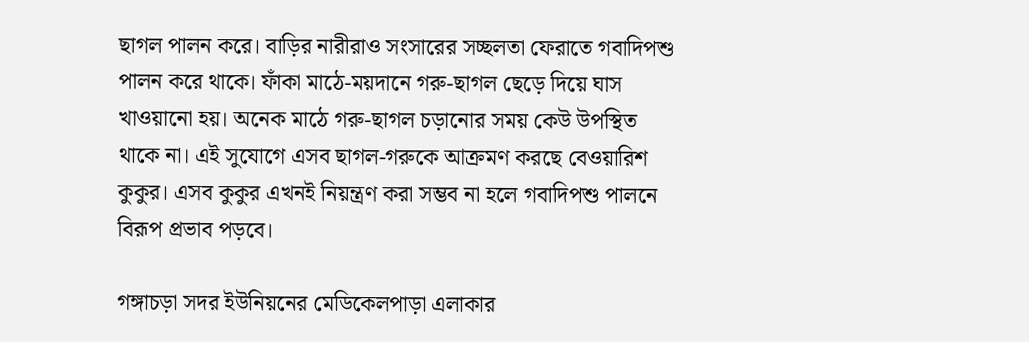ছাগল পালন করে। বাড়ির নারীরাও সংসারের সচ্ছলতা ফেরাতে গবাদিপশু পালন করে থাকে। ফাঁকা মাঠে-ময়দানে গরু-ছাগল ছেড়ে দিয়ে ঘাস খাওয়ানো হয়। অনেক মাঠে গরু-ছাগল চড়ানোর সময় কেউ উপস্থিত থাকে না। এই সুযোগে এসব ছাগল-গরুকে আক্রমণ করছে বেওয়ারিশ কুকুর। এসব কুকুর এখনই নিয়ন্ত্রণ করা সম্ভব না হলে গবাদিপশু পালনে বিরূপ প্রভাব পড়বে।

গঙ্গাচড়া সদর ইউনিয়নের মেডিকেলপাড়া এলাকার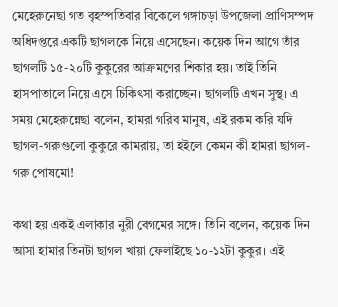মেহেরুনেছা গত বৃহস্পতিবার বিকেলে গঙ্গাচড়া উপজেলা প্রাণিসম্পদ অধিদপ্তরে একটি ছাগলকে নিয়ে এসেছেন। কয়েক দিন আগে তাঁর ছাগলটি ১৫-২০টি কুকুরের আক্রমণের শিকার হয়। তাই তিনি হাসপাতালে নিয়ে এসে চিকিৎসা করাচ্ছেন। ছাগলটি এখন সুস্থ। এ সময় মেহেরুন্নেছা বলেন, হামরা গরিব মানুষ, এই রকম করি যদি ছাগল-গরুগুলো কুকুরে কামরায়, তা হইলে কেমন কী হামরা ছাগল-গরু পোষমো!

কথা হয় একই এলাকার নুরী বেগমের সঙ্গে। তিনি বলেন, কয়েক দিন আসা হামার তিনটা ছাগল খায়া ফেলাইছে ১০-১২টা কুকুর। এই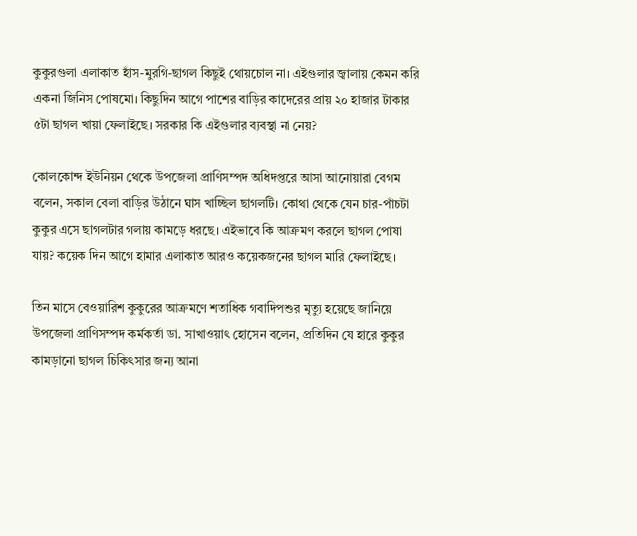কুকুরগুলা এলাকাত হাঁস-মুরগি-ছাগল কিছুই থোয়চোল না। এইগুলার জ্বালায় কেমন করি একনা জিনিস পোষমো। কিছুদিন আগে পাশের বাড়ির কাদেরের প্রায় ২০ হাজার টাকার ৫টা ছাগল খায়া ফেলাইছে। সরকার কি এইগুলার ব্যবস্থা না নেয়?

কোলকোন্দ ইউনিয়ন থেকে উপজেলা প্রাণিসম্পদ অধিদপ্তরে আসা আনোয়ারা বেগম বলেন, সকাল বেলা বাড়ির উঠানে ঘাস খাচ্ছিল ছাগলটি। কোথা থেকে যেন চার-পাঁচটা কুকুর এসে ছাগলটার গলায় কামড়ে ধরছে। এইভাবে কি আক্রমণ করলে ছাগল পোষা যায়? কয়েক দিন আগে হামার এলাকাত আরও কয়েকজনের ছাগল মারি ফেলাইছে।

তিন মাসে বেওয়ারিশ কুকুরের আক্রমণে শতাধিক গবাদিপশুর মৃত্যু হয়েছে জানিয়ে উপজেলা প্রাণিসম্পদ কর্মকর্তা ডা. সাখাওয়াৎ হোসেন বলেন, প্রতিদিন যে হারে কুকুর কামড়ানো ছাগল চিকিৎসার জন্য আনা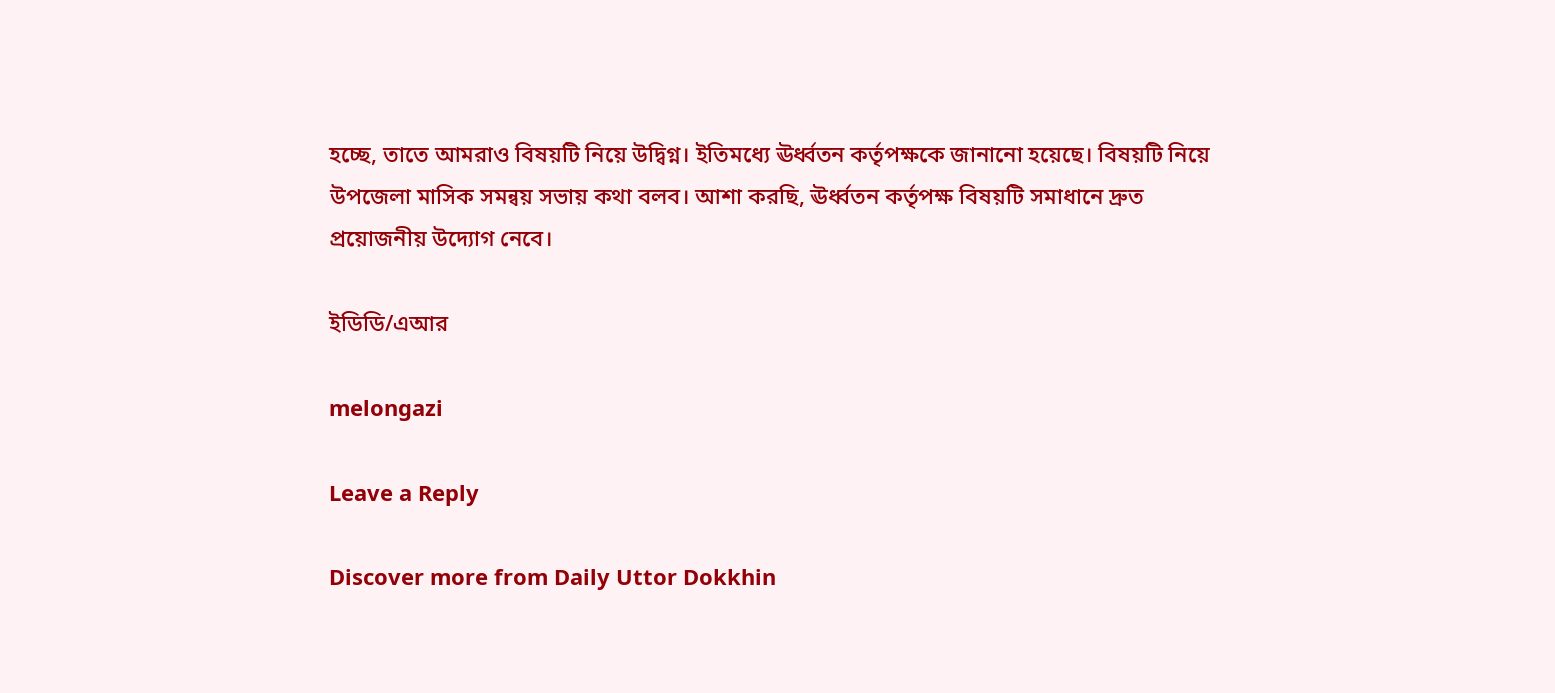হচ্ছে, তাতে আমরাও বিষয়টি নিয়ে উদ্বিগ্ন। ইতিমধ্যে ঊর্ধ্বতন কর্তৃপক্ষকে জানানো হয়েছে। বিষয়টি নিয়ে উপজেলা মাসিক সমন্বয় সভায় কথা বলব। আশা করছি, ঊর্ধ্বতন কর্তৃপক্ষ বিষয়টি সমাধানে দ্রুত প্রয়োজনীয় উদ্যোগ নেবে।

ইডিডি/এআর

melongazi

Leave a Reply

Discover more from Daily Uttor Dokkhin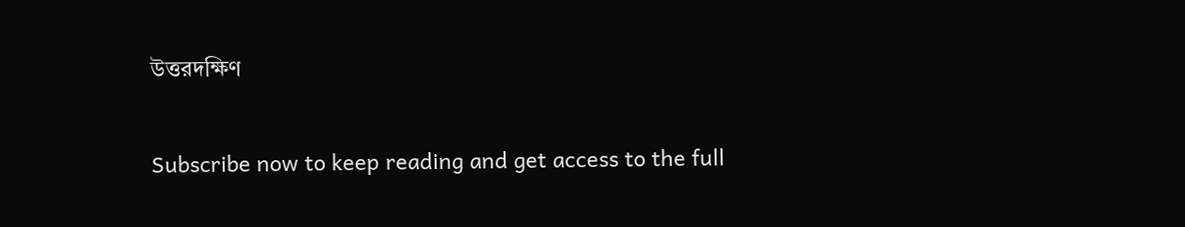উত্তরদক্ষিণ

Subscribe now to keep reading and get access to the full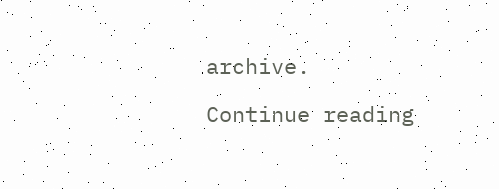archive.

Continue reading